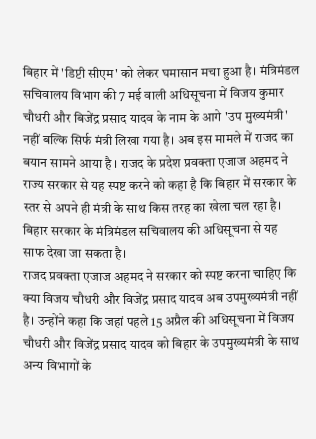बिहार में 'डिप्टी सीएम' को लेकर घमासान मचा हुआ है। मंत्रिमंडल सचिवालय विभाग की 7 मई वाली अधिसूचना में विजय कुमार चौधरी और बिजेंद्र प्रसाद यादव के नाम के आगे 'उप मुख्यमंत्री' नहीं बल्कि सिर्फ मंत्री लिखा गया है। अब इस मामले में राजद का बयान सामने आया है । राजद के प्रदेश प्रवक्ता एजाज अहमद ने राज्य सरकार से यह स्पष्ट करने को कहा है कि बिहार में सरकार के स्तर से अपने ही मंत्री के साथ किस तरह का खेला चल रहा है। बिहार सरकार के मंत्रिमंडल सचिवालय की अधिसूचना से यह साफ देखा जा सकता है।
राजद प्रवक्ता एजाज अहमद ने सरकार को स्पष्ट करना चाहिए कि क्या विजय चौधरी और विजेंद्र प्रसाद यादव अब उपमुख्यमंत्री नहीं है। उन्होंने कहा कि जहां पहले 15 अप्रैल की अधिसूचना में विजय चौधरी और विजेंद्र प्रसाद यादव को बिहार के उपमुख्यमंत्री के साथ अन्य विभागों के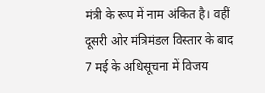मंत्री के रूप में नाम अंकित है। वहीं दूसरी ओर मंत्रिमंडल विस्तार के बाद 7 मई के अधिसूचना में विजय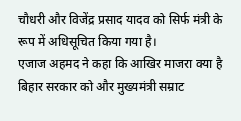चौधरी और विजेंद्र प्रसाद यादव को सिर्फ मंत्री के रूप में अधिसूचित किया गया है।
एजाज अहमद ने कहा कि आखिर माजरा क्या है बिहार सरकार को और मुख्यमंत्री सम्राट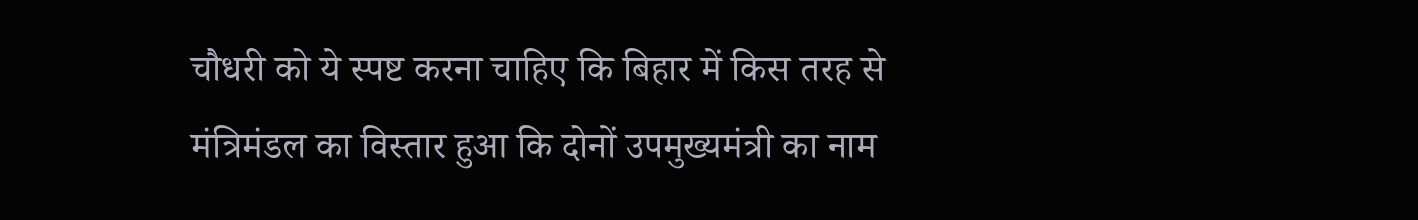चौधरी को ये स्पष्ट करना चाहिए कि बिहार में किस तरह से मंत्रिमंडल का विस्तार हुआ कि दोनों उपमुख्यमंत्री का नाम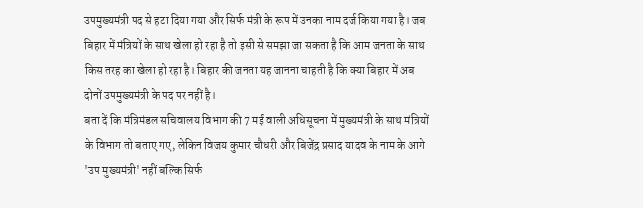उपमुख्यमंत्री पद से हटा दिया गया और सिर्फ मंत्री के रूप में उनका नाम दर्ज किया गया है। जब बिहार में मंत्रियों के साथ खेला हो रहा है तो इसी से समझा जा सकता है कि आम जनता के साथ किस तरह का खेला हो रहा है। बिहार की जनता यह जानना चाहती है कि क्या बिहार में अब दोनों उपमुख्यमंत्री के पद पर नहीं है।
बता दें कि मंत्रिमंडल सचिवालय विभाग की 7 मई वाली अधिसूचना में मुख्यमंत्री के साथ मंत्रियों के विभाग तो बताए गए, लेकिन विजय कुमार चौधरी और बिजेंद्र प्रसाद यादव के नाम के आगे 'उप मुख्यमंत्री' नहीं बल्कि सिर्फ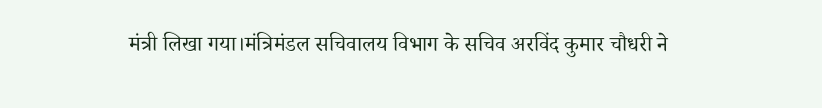मंत्री लिखा गया।मंत्रिमंडल सचिवालय विभाग के सचिव अरविंद कुमार चौधरी ने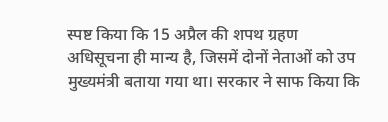स्पष्ट किया कि 15 अप्रैल की शपथ ग्रहण अधिसूचना ही मान्य है, जिसमें दोनों नेताओं को उप मुख्यमंत्री बताया गया था। सरकार ने साफ किया कि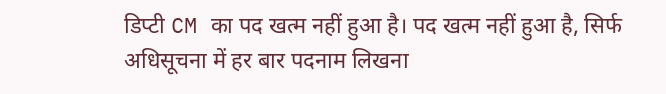डिप्टी CM का पद खत्म नहीं हुआ है। पद खत्म नहीं हुआ है, सिर्फ अधिसूचना में हर बार पदनाम लिखना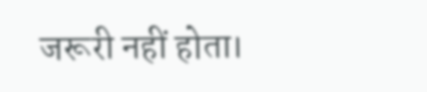जरूरी नहीं होता।